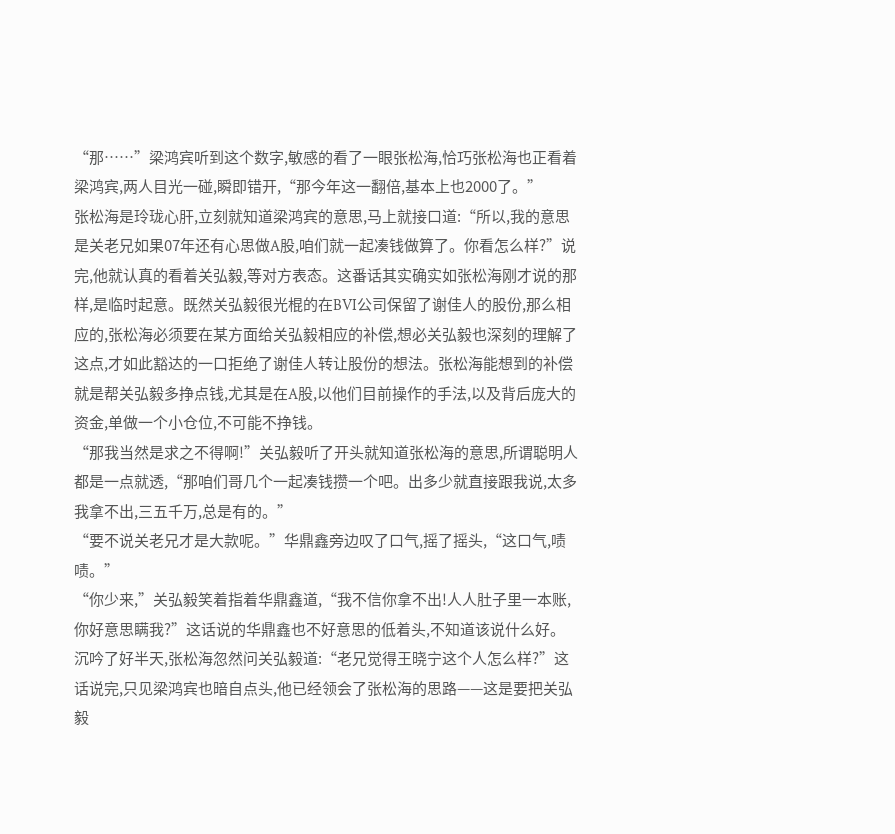“那……”梁鸿宾听到这个数字,敏感的看了一眼张松海,恰巧张松海也正看着梁鸿宾,两人目光一碰,瞬即错开,“那今年这一翻倍,基本上也2000了。”
张松海是玲珑心肝,立刻就知道梁鸿宾的意思,马上就接口道:“所以,我的意思是关老兄如果07年还有心思做A股,咱们就一起凑钱做算了。你看怎么样?”说完,他就认真的看着关弘毅,等对方表态。这番话其实确实如张松海刚才说的那样,是临时起意。既然关弘毅很光棍的在BVI公司保留了谢佳人的股份,那么相应的,张松海必须要在某方面给关弘毅相应的补偿,想必关弘毅也深刻的理解了这点,才如此豁达的一口拒绝了谢佳人转让股份的想法。张松海能想到的补偿就是帮关弘毅多挣点钱,尤其是在A股,以他们目前操作的手法,以及背后庞大的资金,单做一个小仓位,不可能不挣钱。
“那我当然是求之不得啊!”关弘毅听了开头就知道张松海的意思,所谓聪明人都是一点就透,“那咱们哥几个一起凑钱攒一个吧。出多少就直接跟我说,太多我拿不出,三五千万,总是有的。”
“要不说关老兄才是大款呢。”华鼎鑫旁边叹了口气,摇了摇头,“这口气,啧啧。”
“你少来,”关弘毅笑着指着华鼎鑫道,“我不信你拿不出!人人肚子里一本账,你好意思瞒我?”这话说的华鼎鑫也不好意思的低着头,不知道该说什么好。
沉吟了好半天,张松海忽然问关弘毅道:“老兄觉得王晓宁这个人怎么样?”这话说完,只见梁鸿宾也暗自点头,他已经领会了张松海的思路——这是要把关弘毅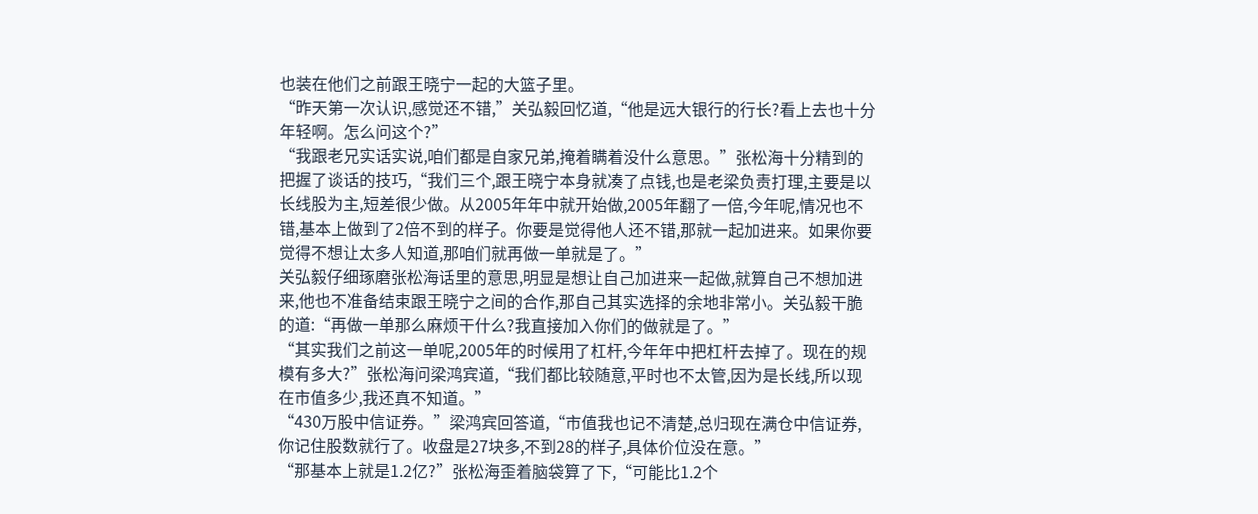也装在他们之前跟王晓宁一起的大篮子里。
“昨天第一次认识,感觉还不错,”关弘毅回忆道,“他是远大银行的行长?看上去也十分年轻啊。怎么问这个?”
“我跟老兄实话实说,咱们都是自家兄弟,掩着瞒着没什么意思。”张松海十分精到的把握了谈话的技巧,“我们三个,跟王晓宁本身就凑了点钱,也是老梁负责打理,主要是以长线股为主,短差很少做。从2005年年中就开始做,2005年翻了一倍,今年呢,情况也不错,基本上做到了2倍不到的样子。你要是觉得他人还不错,那就一起加进来。如果你要觉得不想让太多人知道,那咱们就再做一单就是了。”
关弘毅仔细琢磨张松海话里的意思,明显是想让自己加进来一起做,就算自己不想加进来,他也不准备结束跟王晓宁之间的合作,那自己其实选择的余地非常小。关弘毅干脆的道:“再做一单那么麻烦干什么?我直接加入你们的做就是了。”
“其实我们之前这一单呢,2005年的时候用了杠杆,今年年中把杠杆去掉了。现在的规模有多大?”张松海问梁鸿宾道,“我们都比较随意,平时也不太管,因为是长线,所以现在市值多少,我还真不知道。”
“430万股中信证券。”梁鸿宾回答道,“市值我也记不清楚,总归现在满仓中信证券,你记住股数就行了。收盘是27块多,不到28的样子,具体价位没在意。”
“那基本上就是1.2亿?”张松海歪着脑袋算了下,“可能比1.2个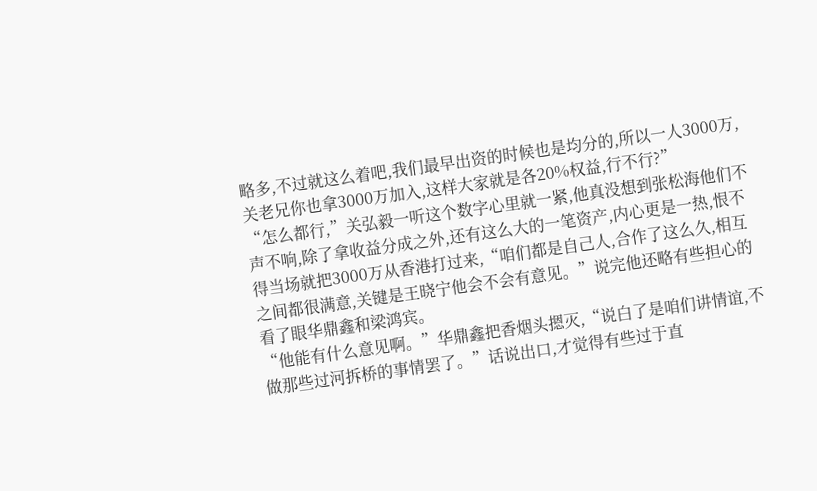略多,不过就这么着吧,我们最早出资的时候也是均分的,所以一人3000万,关老兄你也拿3000万加入,这样大家就是各20%权益,行不行?”
“怎么都行,”关弘毅一听这个数字心里就一紧,他真没想到张松海他们不声不响,除了拿收益分成之外,还有这么大的一笔资产,内心更是一热,恨不得当场就把3000万从香港打过来,“咱们都是自己人,合作了这么久,相互之间都很满意,关键是王晓宁他会不会有意见。”说完他还略有些担心的看了眼华鼎鑫和梁鸿宾。
“他能有什么意见啊。”华鼎鑫把香烟头摁灭,“说白了是咱们讲情谊,不做那些过河拆桥的事情罢了。”话说出口,才觉得有些过于直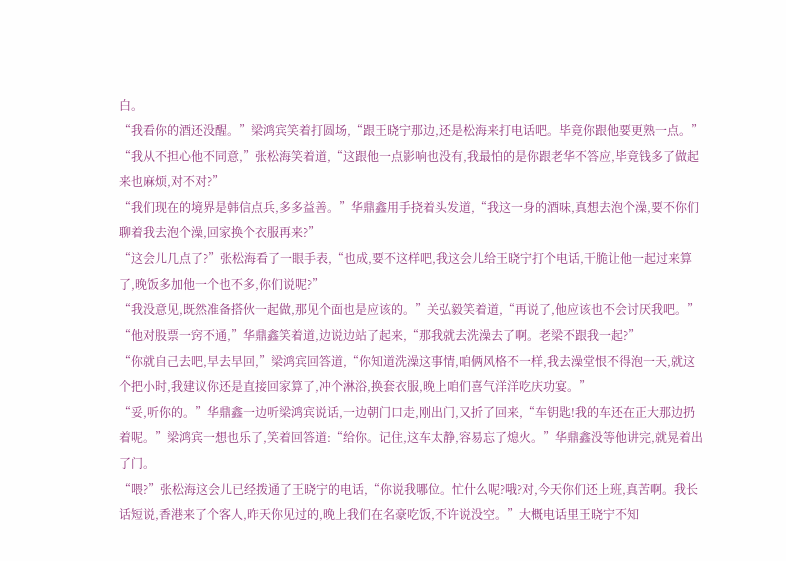白。
“我看你的酒还没醒。”梁鸿宾笑着打圆场,“跟王晓宁那边,还是松海来打电话吧。毕竟你跟他要更熟一点。”
“我从不担心他不同意,”张松海笑着道,“这跟他一点影响也没有,我最怕的是你跟老华不答应,毕竟钱多了做起来也麻烦,对不对?”
“我们现在的境界是韩信点兵,多多益善。”华鼎鑫用手挠着头发道,“我这一身的酒味,真想去泡个澡,要不你们聊着我去泡个澡,回家换个衣服再来?”
“这会儿几点了?”张松海看了一眼手表,“也成,要不这样吧,我这会儿给王晓宁打个电话,干脆让他一起过来算了,晚饭多加他一个也不多,你们说呢?”
“我没意见,既然准备搭伙一起做,那见个面也是应该的。”关弘毅笑着道,“再说了,他应该也不会讨厌我吧。”
“他对股票一窍不通,”华鼎鑫笑着道,边说边站了起来,“那我就去洗澡去了啊。老梁不跟我一起?”
“你就自己去吧,早去早回,”梁鸿宾回答道,“你知道洗澡这事情,咱俩风格不一样,我去澡堂恨不得泡一天,就这个把小时,我建议你还是直接回家算了,冲个淋浴,换套衣服,晚上咱们喜气洋洋吃庆功宴。”
“妥,听你的。”华鼎鑫一边听梁鸿宾说话,一边朝门口走,刚出门,又折了回来,“车钥匙!我的车还在正大那边扔着呢。”梁鸿宾一想也乐了,笑着回答道:“给你。记住,这车太静,容易忘了熄火。”华鼎鑫没等他讲完,就晃着出了门。
“喂?”张松海这会儿已经拨通了王晓宁的电话,“你说我哪位。忙什么呢?哦?对,今天你们还上班,真苦啊。我长话短说,香港来了个客人,昨天你见过的,晚上我们在名豪吃饭,不许说没空。”大概电话里王晓宁不知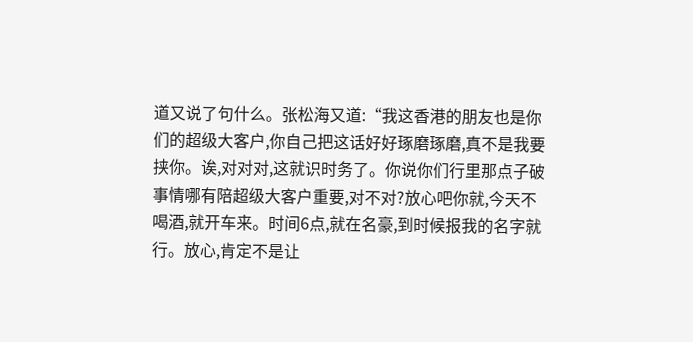道又说了句什么。张松海又道:“我这香港的朋友也是你们的超级大客户,你自己把这话好好琢磨琢磨,真不是我要挟你。诶,对对对,这就识时务了。你说你们行里那点子破事情哪有陪超级大客户重要,对不对?放心吧你就,今天不喝酒,就开车来。时间6点,就在名豪,到时候报我的名字就行。放心,肯定不是让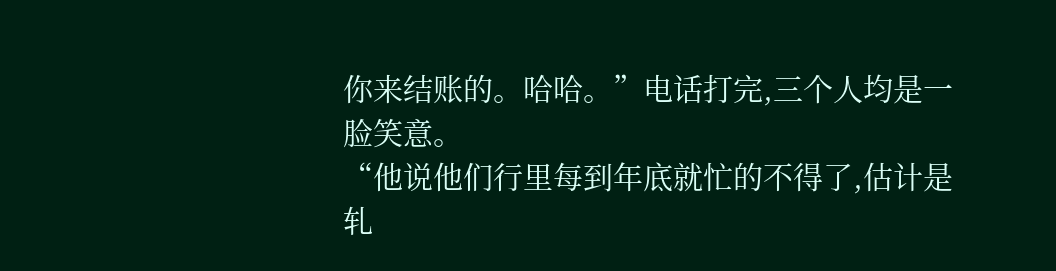你来结账的。哈哈。”电话打完,三个人均是一脸笑意。
“他说他们行里每到年底就忙的不得了,估计是轧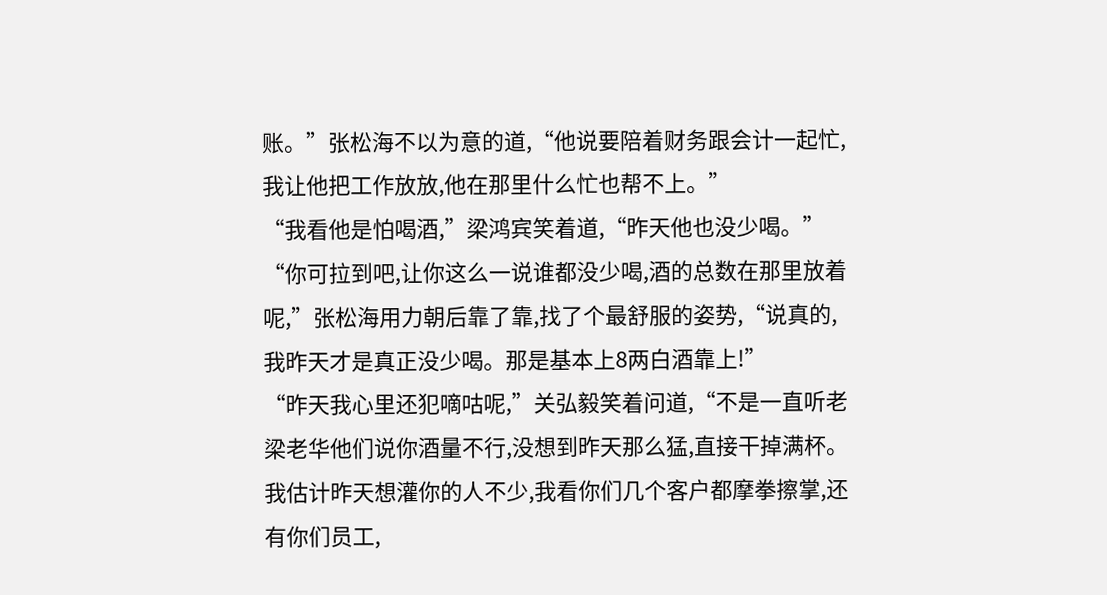账。”张松海不以为意的道,“他说要陪着财务跟会计一起忙,我让他把工作放放,他在那里什么忙也帮不上。”
“我看他是怕喝酒,”梁鸿宾笑着道,“昨天他也没少喝。”
“你可拉到吧,让你这么一说谁都没少喝,酒的总数在那里放着呢,”张松海用力朝后靠了靠,找了个最舒服的姿势,“说真的,我昨天才是真正没少喝。那是基本上8两白酒靠上!”
“昨天我心里还犯嘀咕呢,”关弘毅笑着问道,“不是一直听老梁老华他们说你酒量不行,没想到昨天那么猛,直接干掉满杯。我估计昨天想灌你的人不少,我看你们几个客户都摩拳擦掌,还有你们员工,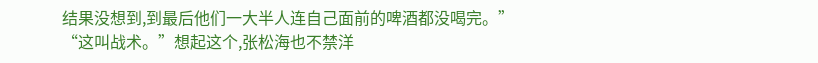结果没想到,到最后他们一大半人连自己面前的啤酒都没喝完。”
“这叫战术。”想起这个,张松海也不禁洋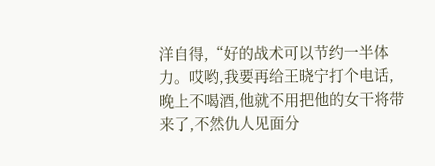洋自得,“好的战术可以节约一半体力。哎哟,我要再给王晓宁打个电话,晚上不喝酒,他就不用把他的女干将带来了,不然仇人见面分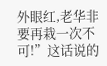外眼红,老华非要再栽一次不可!”这话说的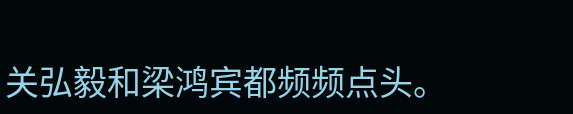关弘毅和梁鸿宾都频频点头。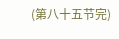(第八十五节完)